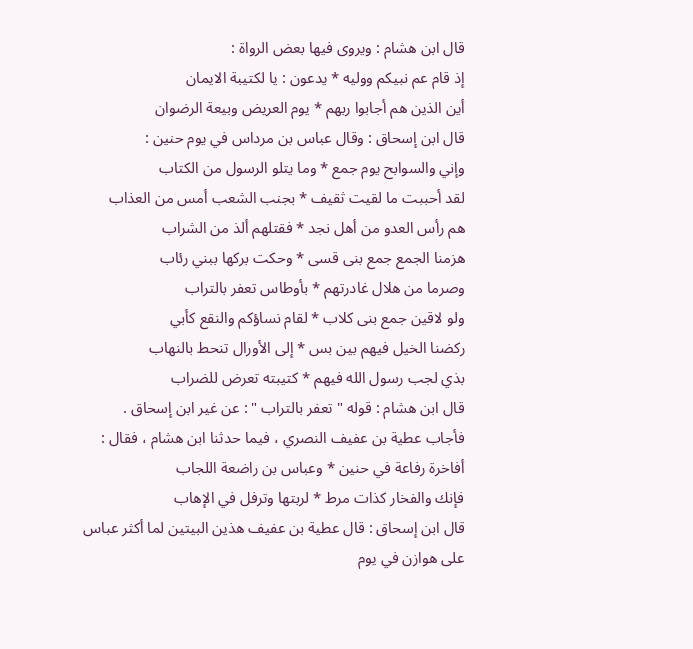قال ابن هشام : ويروى فيها بعض الرواة :
إذ قام عم نبيكم ووليه * يدعون : يا لكتيبة الايمان
أين الذين هم أجابوا ربهم * يوم العريض وبيعة الرضوان
قال ابن إسحاق : وقال عباس بن مرداس في يوم حنين :
وإني والسوابح يوم جمع * وما يتلو الرسول من الكتاب
لقد أحببت ما لقيت ثقيف * بجنب الشعب أمس من العذاب
هم رأس العدو من أهل نجد * فقتلهم ألذ من الشراب
هزمنا الجمع جمع بنى قسى * وحكت بركها ببني رئاب
وصرما من هلال غادرتهم * بأوطاس تعفر بالتراب
ولو لاقين جمع بنى كلاب * لقام نساؤكم والنقع كأبي
ركضنا الخيل فيهم بين بس * إلى الأورال تنحط بالنهاب
بذي لجب رسول الله فيهم * كتيبته تعرض للضراب
قال ابن هشام : قوله " تعفر بالتراب " : عن غير ابن إسحاق .
فأجاب عطية بن عفيف النصري ، فيما حدثنا ابن هشام ، فقال :
أفاخرة رفاعة في حنين * وعباس بن راضعة اللجاب
فإنك والفخار كذات مرط * لربتها وترفل في الإهاب
قال ابن إسحاق : قال عطية بن عفيف هذين البيتين لما أكثر عباس
على هوازن في يوم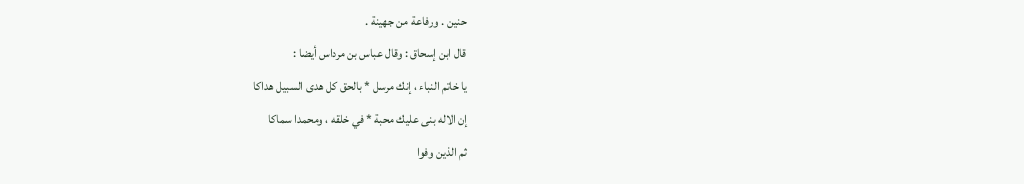حنين . ورفاعة من جهينة .
قال ابن إسحاق : وقال عباس بن مرداس أيضا :
يا خاتم النباء ، إنك مرسل * بالحق كل هدى السبيل هداكا
إن الاله بنى عليك محبة * في خلقه ، ومحمدا سماكا
ثم الذين وفوا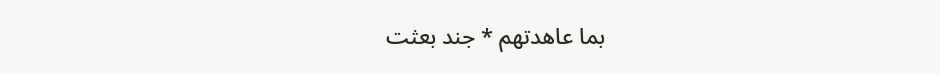بما عاهدتهم * جند بعثت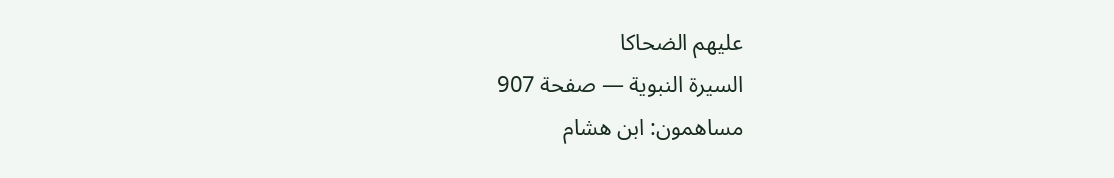عليهم الضحاكا
السيرة النبوية — صفحة 907
مساهمون: ابن هشام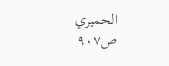الحميري
ص٩٠٧